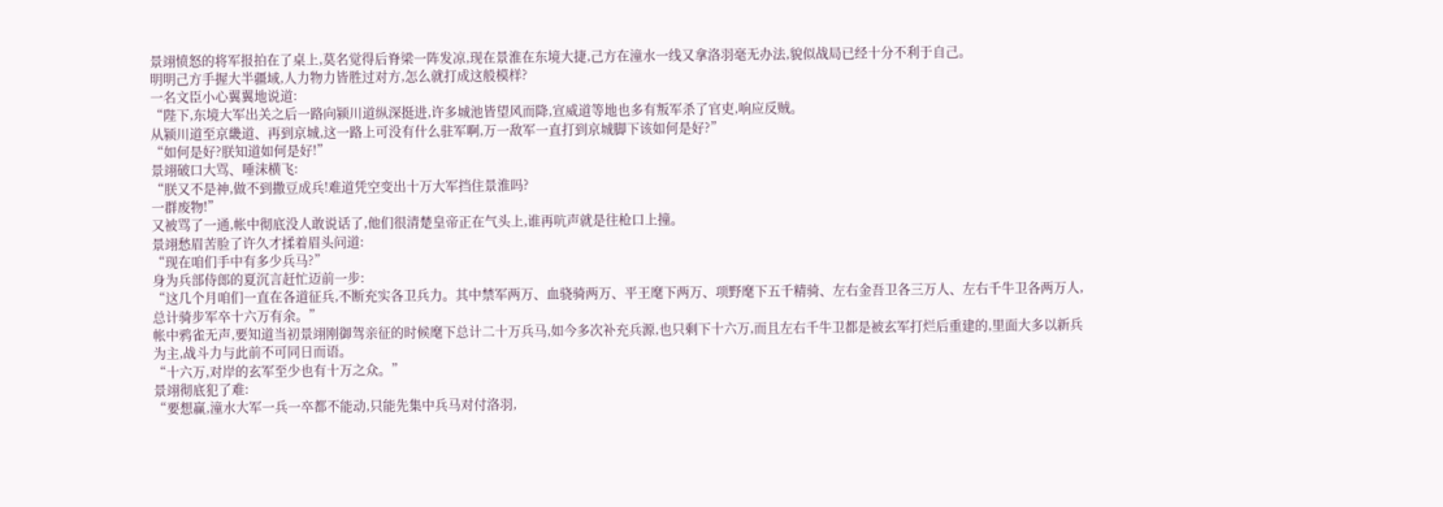景翊愤怒的将军报拍在了桌上,莫名觉得后脊梁一阵发凉,现在景淮在东境大捷,己方在潼水一线又拿洛羽毫无办法,貌似战局已经十分不利于自己。
明明己方手握大半疆域,人力物力皆胜过对方,怎么就打成这般模样?
一名文臣小心翼翼地说道:
“陛下,东境大军出关之后一路向颍川道纵深挺进,许多城池皆望风而降,宣威道等地也多有叛军杀了官吏,响应反贼。
从颍川道至京畿道、再到京城,这一路上可没有什么驻军啊,万一敌军一直打到京城脚下该如何是好?”
“如何是好?朕知道如何是好!”
景翊破口大骂、唾沫横飞:
“朕又不是神,做不到撒豆成兵!难道凭空变出十万大军挡住景淮吗?
一群废物!”
又被骂了一通,帐中彻底没人敢说话了,他们很清楚皇帝正在气头上,谁再吭声就是往枪口上撞。
景翊愁眉苦脸了许久才揉着眉头问道:
“现在咱们手中有多少兵马?”
身为兵部侍郎的夏沉言赶忙迈前一步:
“这几个月咱们一直在各道征兵,不断充实各卫兵力。其中禁军两万、血骁骑两万、平王麾下两万、项野麾下五千精骑、左右金吾卫各三万人、左右千牛卫各两万人,总计骑步军卒十六万有余。”
帐中鸦雀无声,要知道当初景翊刚御驾亲征的时候麾下总计二十万兵马,如今多次补充兵源,也只剩下十六万,而且左右千牛卫都是被玄军打烂后重建的,里面大多以新兵为主,战斗力与此前不可同日而语。
“十六万,对岸的玄军至少也有十万之众。”
景翊彻底犯了难:
“要想赢,潼水大军一兵一卒都不能动,只能先集中兵马对付洛羽,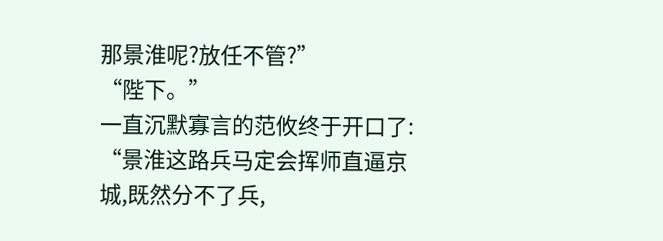那景淮呢?放任不管?”
“陛下。”
一直沉默寡言的范攸终于开口了:
“景淮这路兵马定会挥师直逼京城,既然分不了兵,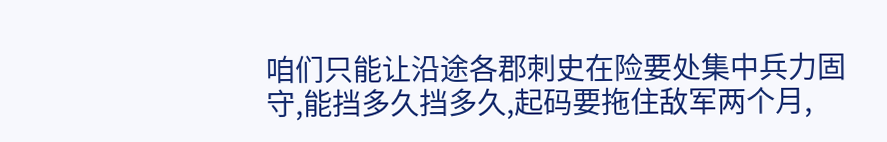咱们只能让沿途各郡刺史在险要处集中兵力固守,能挡多久挡多久,起码要拖住敌军两个月,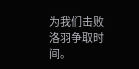为我们击败洛羽争取时间。